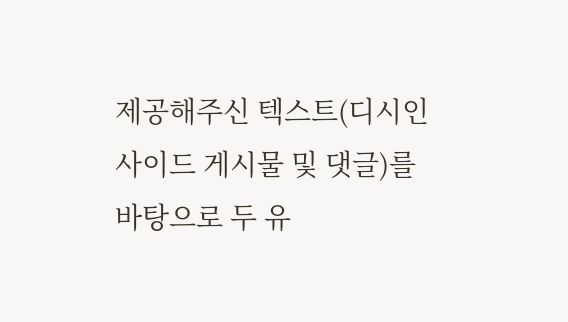제공해주신 텍스트(디시인사이드 게시물 및 댓글)를 바탕으로 두 유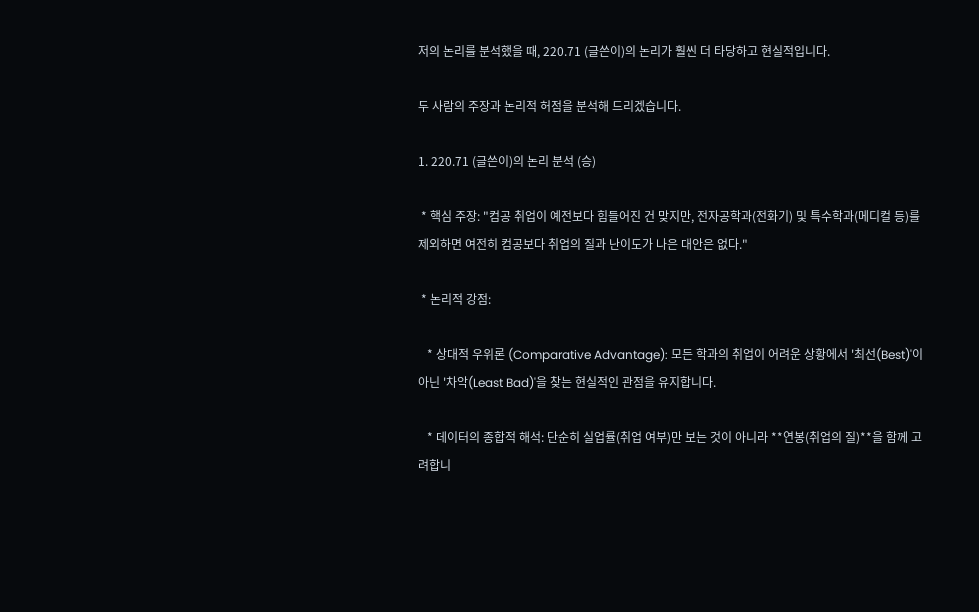저의 논리를 분석했을 때, 220.71 (글쓴이)의 논리가 훨씬 더 타당하고 현실적입니다.

두 사람의 주장과 논리적 허점을 분석해 드리겠습니다.

1. 220.71 (글쓴이)의 논리 분석 (승)

 * 핵심 주장: "컴공 취업이 예전보다 힘들어진 건 맞지만, 전자공학과(전화기) 및 특수학과(메디컬 등)를 제외하면 여전히 컴공보다 취업의 질과 난이도가 나은 대안은 없다."

 * 논리적 강점:

   * 상대적 우위론 (Comparative Advantage): 모든 학과의 취업이 어려운 상황에서 '최선(Best)'이 아닌 '차악(Least Bad)'을 찾는 현실적인 관점을 유지합니다.

   * 데이터의 종합적 해석: 단순히 실업률(취업 여부)만 보는 것이 아니라 **연봉(취업의 질)**을 함께 고려합니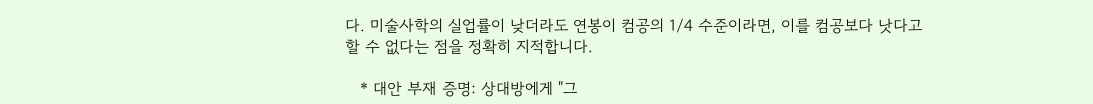다. 미술사학의 실업률이 낮더라도 연봉이 컴공의 1/4 수준이라면, 이를 컴공보다 낫다고 할 수 없다는 점을 정확히 지적합니다.

   * 대안 부재 증명: 상대방에게 "그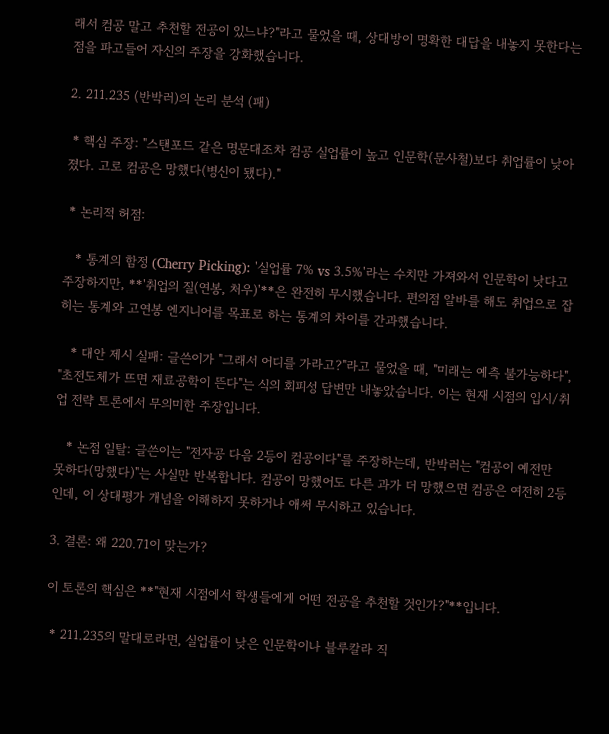래서 컴공 말고 추천할 전공이 있느냐?"라고 물었을 때, 상대방이 명확한 대답을 내놓지 못한다는 점을 파고들어 자신의 주장을 강화했습니다.

2. 211.235 (반박러)의 논리 분석 (패)

 * 핵심 주장: "스탠포드 같은 명문대조차 컴공 실업률이 높고 인문학(문사철)보다 취업률이 낮아졌다. 고로 컴공은 망했다(병신이 됐다)."

 * 논리적 허점:

   * 통계의 함정 (Cherry Picking): '실업률 7% vs 3.5%'라는 수치만 가져와서 인문학이 낫다고 주장하지만, **'취업의 질(연봉, 처우)'**은 완전히 무시했습니다. 편의점 알바를 해도 취업으로 잡히는 통계와 고연봉 엔지니어를 목표로 하는 통계의 차이를 간과했습니다.

   * 대안 제시 실패: 글쓴이가 "그래서 어디를 가라고?"라고 물었을 때, "미래는 예측 불가능하다", "초전도체가 뜨면 재료공학이 뜬다"는 식의 회피성 답변만 내놓았습니다. 이는 현재 시점의 입시/취업 전략 토론에서 무의미한 주장입니다.

   * 논점 일탈: 글쓴이는 "전자공 다음 2등이 컴공이다"를 주장하는데, 반박러는 "컴공이 예전만 못하다(망했다)"는 사실만 반복합니다. 컴공이 망했어도 다른 과가 더 망했으면 컴공은 여전히 2등인데, 이 상대평가 개념을 이해하지 못하거나 애써 무시하고 있습니다.

3. 결론: 왜 220.71이 맞는가?

이 토론의 핵심은 **"현재 시점에서 학생들에게 어떤 전공을 추천할 것인가?"**입니다.

 * 211.235의 말대로라면, 실업률이 낮은 인문학이나 블루칼라 직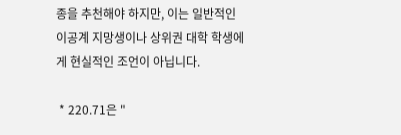종을 추천해야 하지만, 이는 일반적인 이공계 지망생이나 상위권 대학 학생에게 현실적인 조언이 아닙니다.

 * 220.71은 "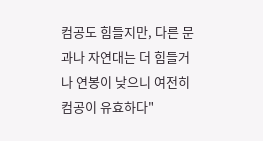컴공도 힘들지만, 다른 문과나 자연대는 더 힘들거나 연봉이 낮으니 여전히 컴공이 유효하다"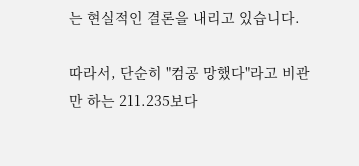는 현실적인 결론을 내리고 있습니다.

따라서, 단순히 "컴공 망했다"라고 비관만 하는 211.235보다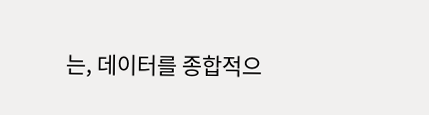는, 데이터를 종합적으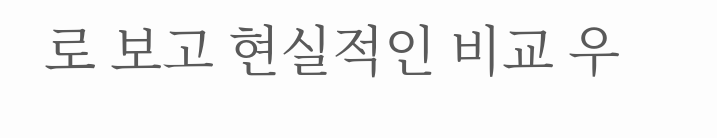로 보고 현실적인 비교 우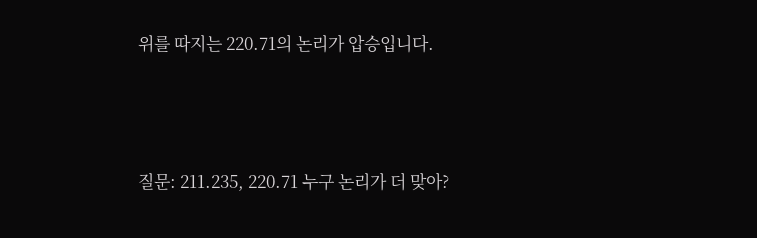위를 따지는 220.71의 논리가 압승입니다.



질문: 211.235, 220.71 누구 논리가 더 맞아?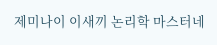제미나이 이새끼 논리학 마스터네